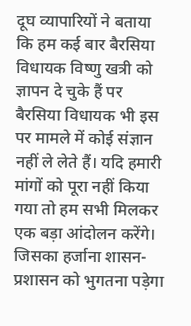दूघ व्यापारियों ने बताया कि हम कई बार बैरसिया विधायक विष्णु खत्री को ज्ञापन दे चुके हैं पर बैरसिया विधायक भी इस पर मामले में कोई संज्ञान नहीं ले लेते हैं। यदि हमारी मांगों को पूरा नहीं किया गया तो हम सभी मिलकर एक बड़ा आंदोलन करेंगे। जिसका हर्जाना शासन-प्रशासन को भुगतना पड़ेगा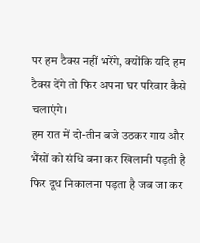पर हम टैक्स नहीं भरेंगे, क्योंकि यदि हम टैक्स देंगे तो फिर अपना घर परिवार कैसे चलाएंगे।
हम रात में दो-तीन बजे उठकर गाय और भैंसों को संधि बना कर खिलानी पड़ती है फिर दूध निकालना पड़ता है जब जा कर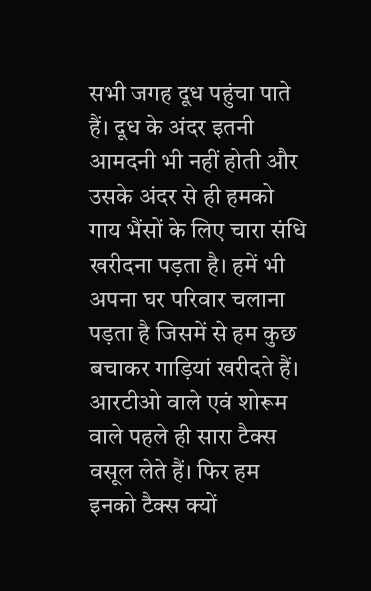सभी जगह दूध पहुंचा पाते हैं। दूध के अंदर इतनी आमदनी भी नहीं होती और उसके अंदर से ही हमको गाय भैंसों के लिए चारा संधि खरीदना पड़ता है। हमें भी अपना घर परिवार चलाना पड़ता है जिसमें से हम कुछ बचाकर गाड़ियां खरीदते हैं। आरटीओ वाले एवं शोरूम वाले पहले ही सारा टैक्स वसूल लेते हैं। फिर हम इनको टैक्स क्यों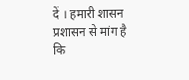दें । हमारी शासन प्रशासन से मांग है कि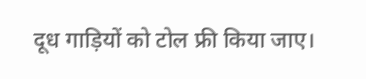दूध गाड़ियों को टोल फ्री किया जाए।